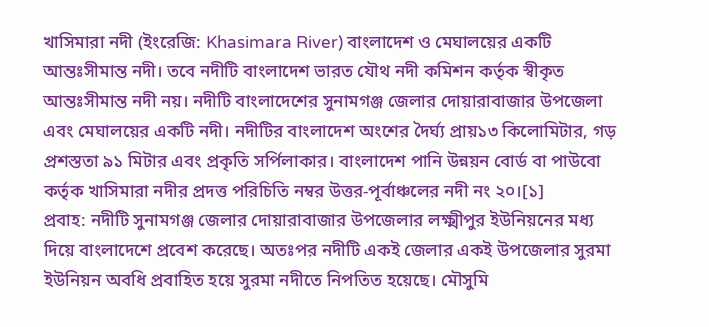খাসিমারা নদী (ইংরেজি: Khasimara River) বাংলাদেশ ও মেঘালয়ের একটি আন্তঃসীমান্ত নদী। তবে নদীটি বাংলাদেশ ভারত যৌথ নদী কমিশন কর্তৃক স্বীকৃত আন্তঃসীমান্ত নদী নয়। নদীটি বাংলাদেশের সুনামগঞ্জ জেলার দোয়ারাবাজার উপজেলা এবং মেঘালয়ের একটি নদী। নদীটির বাংলাদেশ অংশের দৈর্ঘ্য প্রায়১৩ কিলোমিটার, গড় প্রশস্ততা ৯১ মিটার এবং প্রকৃতি সর্পিলাকার। বাংলাদেশ পানি উন্নয়ন বোর্ড বা পাউবো কর্তৃক খাসিমারা নদীর প্রদত্ত পরিচিতি নম্বর উত্তর-পূর্বাঞ্চলের নদী নং ২০।[১]
প্রবাহ: নদীটি সুনামগঞ্জ জেলার দোয়ারাবাজার উপজেলার লক্ষ্মীপুর ইউনিয়নের মধ্য দিয়ে বাংলাদেশে প্রবেশ করেছে। অতঃপর নদীটি একই জেলার একই উপজেলার সুরমা ইউনিয়ন অবধি প্রবাহিত হয়ে সুরমা নদীতে নিপতিত হয়েছে। মৌসুমি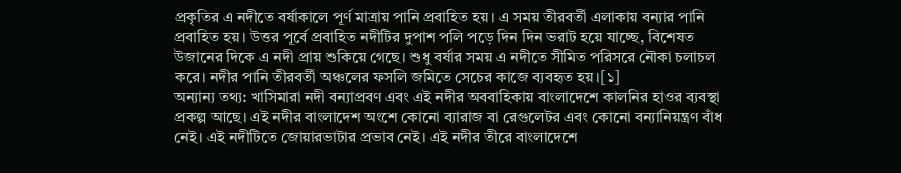প্রকৃতির এ নদীতে বর্ষাকালে পূর্ণ মাত্রায় পানি প্রবাহিত হয়। এ সময় তীরবর্তী এলাকায় বন্যার পানি প্রবাহিত হয়। উত্তর পূর্বে প্রবাহিত নদীটির দুপাশ পলি পড়ে দিন দিন ভরাট হয়ে যাচ্ছে, বিশেষত উজানের দিকে এ নদী প্রায় শুকিয়ে গেছে। শুধু বর্ষার সময় এ নদীতে সীমিত পরিসরে নৌকা চলাচল করে। নদীর পানি তীরবর্তী অঞ্চলের ফসলি জমিতে সেচের কাজে ব্যবহৃত হয়।[১]
অন্যান্য তথ্য: খাসিমারা নদী বন্যাপ্রবণ এবং এই নদীর অববাহিকায় বাংলাদেশে কালনির হাওর ব্যবস্থা প্রকল্প আছে। এই নদীর বাংলাদেশ অংশে কোনো ব্যারাজ বা রেগুলেটর এবং কোনো বন্যানিয়ন্ত্রণ বাঁধ নেই। এই নদীটিতে জোয়ারভাটার প্রভাব নেই। এই নদীর তীরে বাংলাদেশে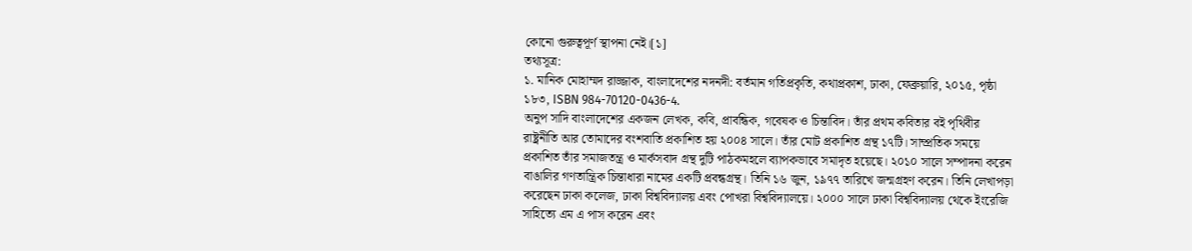কোনো গুরুত্বপূর্ণ স্থাপনা নেই।[১]
তথ্যসূত্র:
১. মানিক মোহাম্মদ রাজ্জাক, বাংলাদেশের নদনদী: বর্তমান গতিপ্রকৃতি, কথাপ্রকাশ, ঢাকা, ফেব্রুয়ারি, ২০১৫, পৃষ্ঠা ১৮৩, ISBN 984-70120-0436-4.
অনুপ সাদি বাংলাদেশের একজন লেখক, কবি, প্রাবন্ধিক, গবেষক ও চিন্তাবিদ। তাঁর প্রথম কবিতার বই পৃথিবীর রাষ্ট্রনীতি আর তোমাদের বংশবাতি প্রকাশিত হয় ২০০৪ সালে। তাঁর মোট প্রকাশিত গ্রন্থ ১৭টি। সাম্প্রতিক সময়ে প্রকাশিত তাঁর সমাজতন্ত্র ও মার্কসবাদ গ্রন্থ দুটি পাঠকমহলে ব্যাপকভাবে সমাদৃত হয়েছে। ২০১০ সালে সম্পাদনা করেন বাঙালির গণতান্ত্রিক চিন্তাধারা নামের একটি প্রবন্ধগ্রন্থ। তিনি ১৬ জুন, ১৯৭৭ তারিখে জন্মগ্রহণ করেন। তিনি লেখাপড়া করেছেন ঢাকা কলেজ, ঢাকা বিশ্ববিদ্যালয় এবং পোখরা বিশ্ববিদ্যালয়ে। ২০০০ সালে ঢাকা বিশ্ববিদ্যালয় থেকে ইংরেজি সাহিত্যে এম এ পাস করেন এবং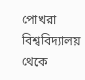পোখরা বিশ্ববিদ্যালয় থেকে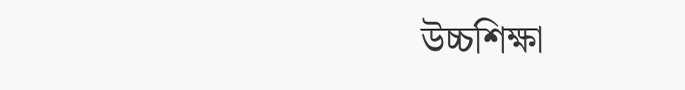উচ্চশিক্ষা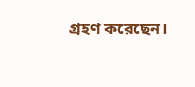গ্রহণ করেছেন।